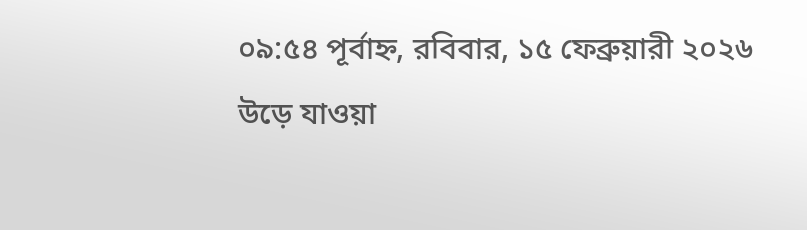০৯:৫৪ পূর্বাহ্ন, রবিবার, ১৫ ফেব্রুয়ারী ২০২৬
উড়ে যাওয়া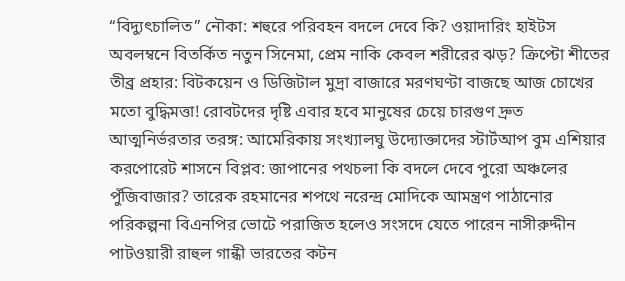“বিদ্যুৎচালিত” নৌকা: শহুরে পরিবহন বদলে দেবে কি? ওয়াদারিং হাইটস অবলম্বনে বিতর্কিত নতুন সিনেমা, প্রেম নাকি কেবল শরীরের ঝড়? ক্রিপ্টো শীতের তীব্র প্রহার: বিটকয়েন ও ডিজিটাল মুদ্রা বাজারে মরণঘণ্টা বাজছে আজ চোখের মতো বুদ্ধিমত্তা! রোবটদের দৃষ্টি এবার হবে মানুষের চেয়ে চারগুণ দ্রুত আত্মনির্ভরতার তরঙ্গ: আমেরিকায় সংখ্যালঘু উদ্যোক্তাদের স্টার্টআপ বুম এশিয়ার করপোরেট শাসনে বিপ্লব: জাপানের পথচলা কি বদলে দেবে পুরো অঞ্চলের পুঁজিবাজার? তারেক রহমানের শপথে নরেন্দ্র মোদিকে আমন্ত্রণ পাঠানোর পরিকল্পনা বিএনপির ভোটে পরাজিত হলেও সংসদে যেতে পারেন নাসীরুদ্দীন পাটওয়ারী রাহুল গান্ধী ভারতের কটন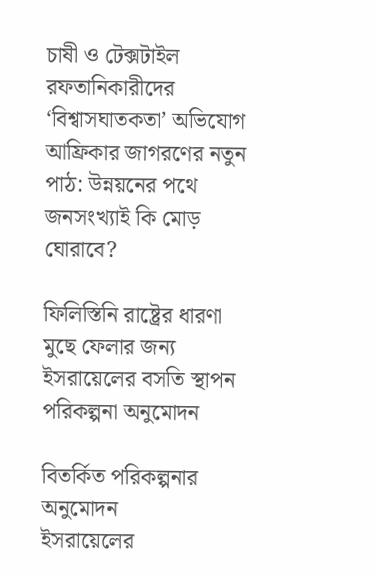চাষী ও টেক্সটাইল রফতানিকারীদের ‘বিশ্বাসঘাতকতা’ অভিযোগ আফ্রিকার জাগরণের নতুন পাঠ: উন্নয়নের পথে জনসংখ্যাই কি মোড় ঘোরাবে?

ফিলিস্তিনি রাষ্ট্রের ধারণা মুছে ফেলার জন্য ইসরায়েলের বসতি স্থাপন পরিকল্পনা অনুমোদন

বিতর্কিত পরিকল্পনার অনুমোদন
ইসরায়েলের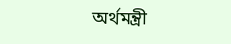অর্থমন্ত্রী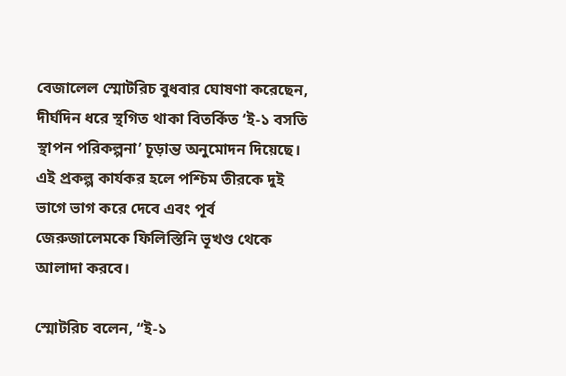বেজালেল স্মোটরিচ বুধবার ঘোষণা করেছেন, দীর্ঘদিন ধরে স্থগিত থাকা বিতর্কিত ‘ই-১ বসতি স্থাপন পরিকল্পনা’ চূড়ান্ত অনুমোদন দিয়েছে। এই প্রকল্প কার্যকর হলে পশ্চিম তীরকে দুই ভাগে ভাগ করে দেবে এবং পূর্ব জেরুজালেমকে ফিলিস্তিনি ভূখণ্ড থেকে আলাদা করবে।

স্মোটরিচ বলেন, “ই-১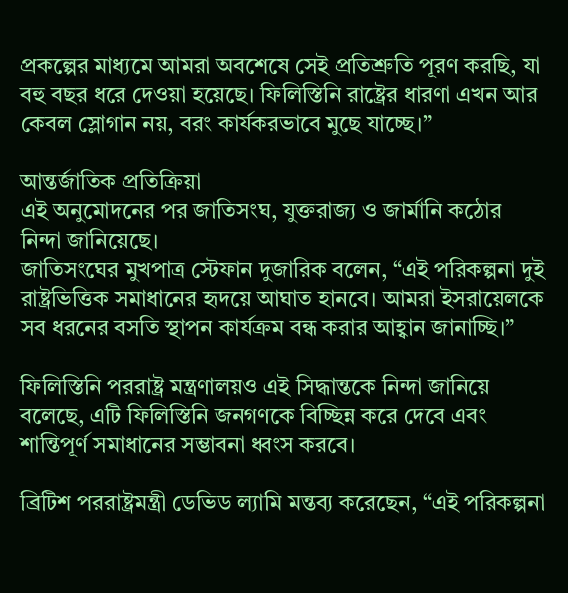প্রকল্পের মাধ্যমে আমরা অবশেষে সেই প্রতিশ্রুতি পূরণ করছি, যা বহু বছর ধরে দেওয়া হয়েছে। ফিলিস্তিনি রাষ্ট্রের ধারণা এখন আর কেবল স্লোগান নয়, বরং কার্যকরভাবে মুছে যাচ্ছে।”

আন্তর্জাতিক প্রতিক্রিয়া
এই অনুমোদনের পর জাতিসংঘ, যুক্তরাজ্য ও জার্মানি কঠোর নিন্দা জানিয়েছে।
জাতিসংঘের মুখপাত্র স্টেফান দুজারিক বলেন, “এই পরিকল্পনা দুই রাষ্ট্রভিত্তিক সমাধানের হৃদয়ে আঘাত হানবে। আমরা ইসরায়েলকে সব ধরনের বসতি স্থাপন কার্যক্রম বন্ধ করার আহ্বান জানাচ্ছি।”

ফিলিস্তিনি পররাষ্ট্র মন্ত্রণালয়ও এই সিদ্ধান্তকে নিন্দা জানিয়ে বলেছে, এটি ফিলিস্তিনি জনগণকে বিচ্ছিন্ন করে দেবে এবং শান্তিপূর্ণ সমাধানের সম্ভাবনা ধ্বংস করবে।

ব্রিটিশ পররাষ্ট্রমন্ত্রী ডেভিড ল্যামি মন্তব্য করেছেন, “এই পরিকল্পনা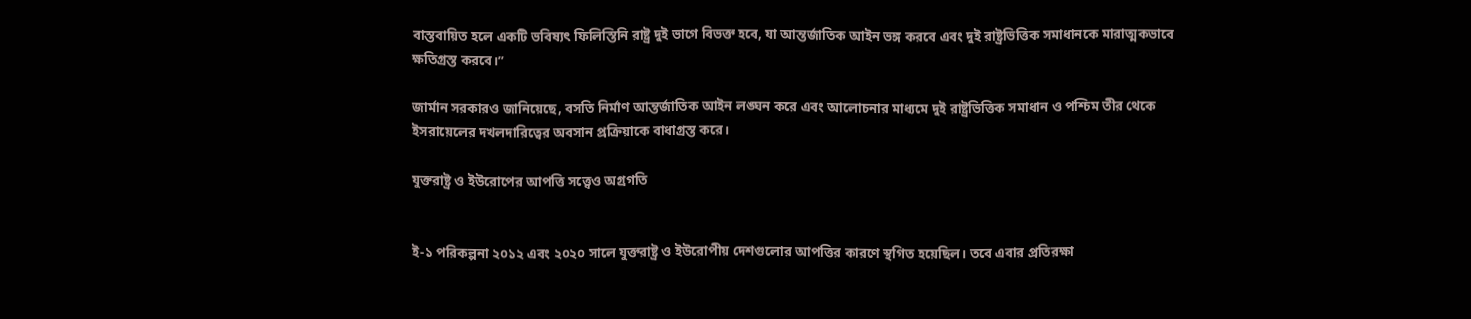বাস্তবায়িত হলে একটি ভবিষ্যৎ ফিলিস্তিনি রাষ্ট্র দুই ভাগে বিভক্ত হবে, যা আন্তর্জাতিক আইন ভঙ্গ করবে এবং দুই রাষ্ট্রভিত্তিক সমাধানকে মারাত্মকভাবে ক্ষতিগ্রস্ত করবে।”

জার্মান সরকারও জানিয়েছে, বসতি নির্মাণ আন্তর্জাতিক আইন লঙ্ঘন করে এবং আলোচনার মাধ্যমে দুই রাষ্ট্রভিত্তিক সমাধান ও পশ্চিম তীর থেকে ইসরায়েলের দখলদারিত্বের অবসান প্রক্রিয়াকে বাধাগ্রস্ত করে।

যুক্তরাষ্ট্র ও ইউরোপের আপত্তি সত্ত্বেও অগ্রগতি


ই-১ পরিকল্পনা ২০১২ এবং ২০২০ সালে যুক্তরাষ্ট্র ও ইউরোপীয় দেশগুলোর আপত্তির কারণে স্থগিত হয়েছিল। তবে এবার প্রতিরক্ষা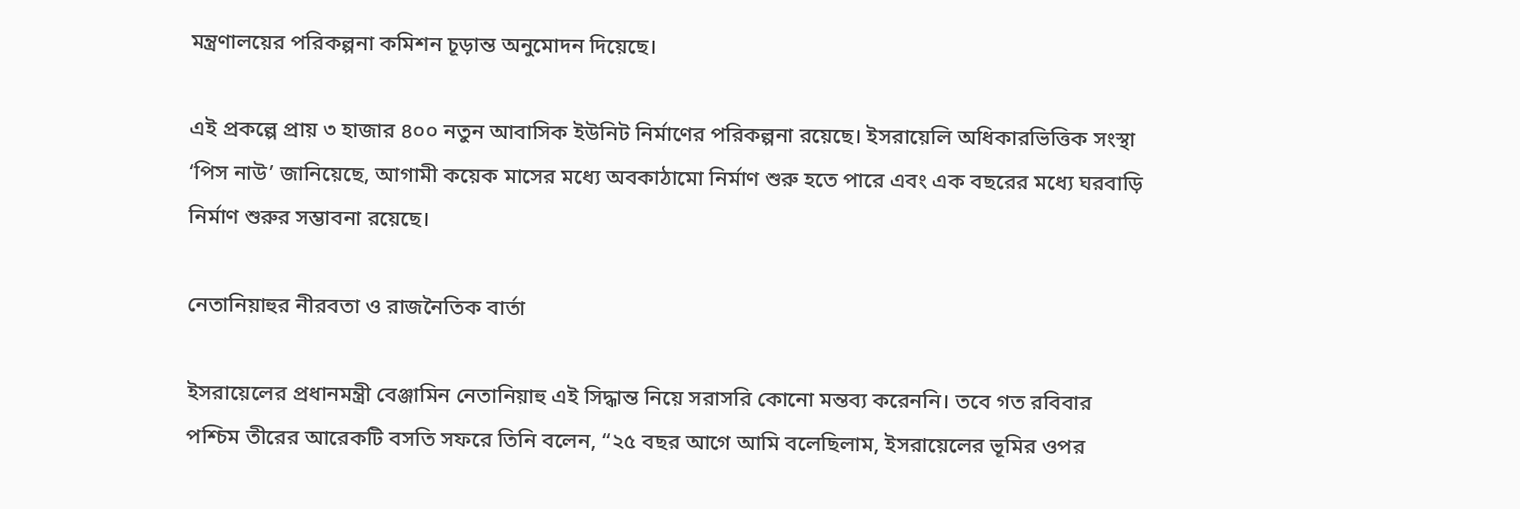মন্ত্রণালয়ের পরিকল্পনা কমিশন চূড়ান্ত অনুমোদন দিয়েছে।

এই প্রকল্পে প্রায় ৩ হাজার ৪০০ নতুন আবাসিক ইউনিট নির্মাণের পরিকল্পনা রয়েছে। ইসরায়েলি অধিকারভিত্তিক সংস্থা ‘পিস নাউ’ জানিয়েছে, আগামী কয়েক মাসের মধ্যে অবকাঠামো নির্মাণ শুরু হতে পারে এবং এক বছরের মধ্যে ঘরবাড়ি নির্মাণ শুরুর সম্ভাবনা রয়েছে।

নেতানিয়াহুর নীরবতা ও রাজনৈতিক বার্তা

ইসরায়েলের প্রধানমন্ত্রী বেঞ্জামিন নেতানিয়াহু এই সিদ্ধান্ত নিয়ে সরাসরি কোনো মন্তব্য করেননি। তবে গত রবিবার পশ্চিম তীরের আরেকটি বসতি সফরে তিনি বলেন, “২৫ বছর আগে আমি বলেছিলাম, ইসরায়েলের ভূমির ওপর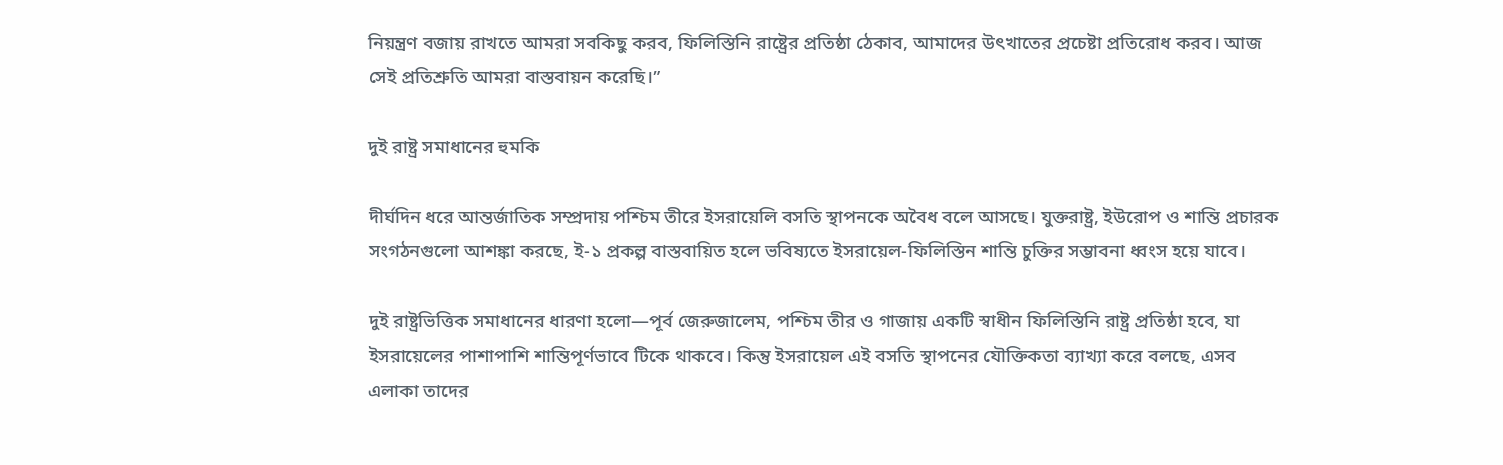নিয়ন্ত্রণ বজায় রাখতে আমরা সবকিছু করব, ফিলিস্তিনি রাষ্ট্রের প্রতিষ্ঠা ঠেকাব, আমাদের উৎখাতের প্রচেষ্টা প্রতিরোধ করব। আজ সেই প্রতিশ্রুতি আমরা বাস্তবায়ন করেছি।”

দুই রাষ্ট্র সমাধানের হুমকি

দীর্ঘদিন ধরে আন্তর্জাতিক সম্প্রদায় পশ্চিম তীরে ইসরায়েলি বসতি স্থাপনকে অবৈধ বলে আসছে। যুক্তরাষ্ট্র, ইউরোপ ও শান্তি প্রচারক সংগঠনগুলো আশঙ্কা করছে, ই-১ প্রকল্প বাস্তবায়িত হলে ভবিষ্যতে ইসরায়েল-ফিলিস্তিন শান্তি চুক্তির সম্ভাবনা ধ্বংস হয়ে যাবে।

দুই রাষ্ট্রভিত্তিক সমাধানের ধারণা হলো—পূর্ব জেরুজালেম, পশ্চিম তীর ও গাজায় একটি স্বাধীন ফিলিস্তিনি রাষ্ট্র প্রতিষ্ঠা হবে, যা ইসরায়েলের পাশাপাশি শান্তিপূর্ণভাবে টিকে থাকবে। কিন্তু ইসরায়েল এই বসতি স্থাপনের যৌক্তিকতা ব্যাখ্যা করে বলছে, এসব এলাকা তাদের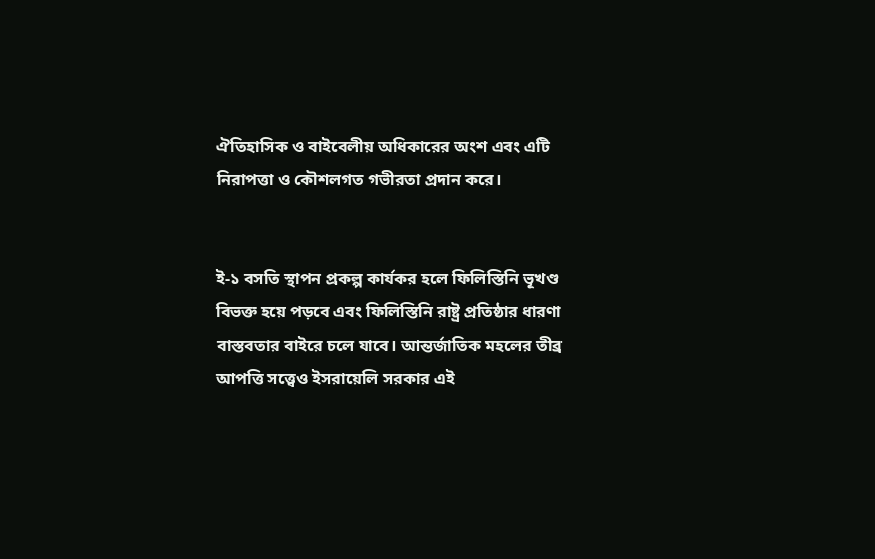ঐতিহাসিক ও বাইবেলীয় অধিকারের অংশ এবং এটি নিরাপত্তা ও কৌশলগত গভীরতা প্রদান করে।


ই-১ বসতি স্থাপন প্রকল্প কার্যকর হলে ফিলিস্তিনি ভূখণ্ড বিভক্ত হয়ে পড়বে এবং ফিলিস্তিনি রাষ্ট্র প্রতিষ্ঠার ধারণা বাস্তবতার বাইরে চলে যাবে। আন্তর্জাতিক মহলের তীব্র আপত্তি সত্ত্বেও ইসরায়েলি সরকার এই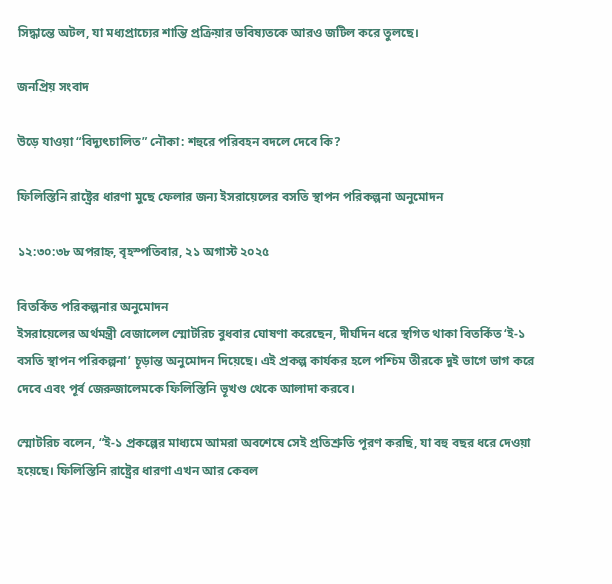সিদ্ধান্তে অটল, যা মধ্যপ্রাচ্যের শান্তি প্রক্রিয়ার ভবিষ্যতকে আরও জটিল করে তুলছে।

জনপ্রিয় সংবাদ

উড়ে যাওয়া “বিদ্যুৎচালিত” নৌকা: শহুরে পরিবহন বদলে দেবে কি?

ফিলিস্তিনি রাষ্ট্রের ধারণা মুছে ফেলার জন্য ইসরায়েলের বসতি স্থাপন পরিকল্পনা অনুমোদন

১২:৩০:৩৮ অপরাহ্ন, বৃহস্পতিবার, ২১ অগাস্ট ২০২৫

বিতর্কিত পরিকল্পনার অনুমোদন
ইসরায়েলের অর্থমন্ত্রী বেজালেল স্মোটরিচ বুধবার ঘোষণা করেছেন, দীর্ঘদিন ধরে স্থগিত থাকা বিতর্কিত ‘ই-১ বসতি স্থাপন পরিকল্পনা’ চূড়ান্ত অনুমোদন দিয়েছে। এই প্রকল্প কার্যকর হলে পশ্চিম তীরকে দুই ভাগে ভাগ করে দেবে এবং পূর্ব জেরুজালেমকে ফিলিস্তিনি ভূখণ্ড থেকে আলাদা করবে।

স্মোটরিচ বলেন, “ই-১ প্রকল্পের মাধ্যমে আমরা অবশেষে সেই প্রতিশ্রুতি পূরণ করছি, যা বহু বছর ধরে দেওয়া হয়েছে। ফিলিস্তিনি রাষ্ট্রের ধারণা এখন আর কেবল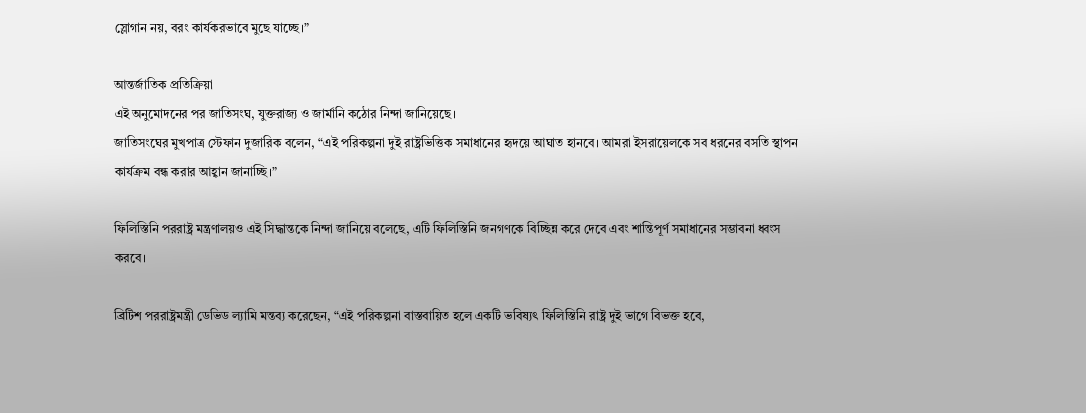স্লোগান নয়, বরং কার্যকরভাবে মুছে যাচ্ছে।”

আন্তর্জাতিক প্রতিক্রিয়া
এই অনুমোদনের পর জাতিসংঘ, যুক্তরাজ্য ও জার্মানি কঠোর নিন্দা জানিয়েছে।
জাতিসংঘের মুখপাত্র স্টেফান দুজারিক বলেন, “এই পরিকল্পনা দুই রাষ্ট্রভিত্তিক সমাধানের হৃদয়ে আঘাত হানবে। আমরা ইসরায়েলকে সব ধরনের বসতি স্থাপন কার্যক্রম বন্ধ করার আহ্বান জানাচ্ছি।”

ফিলিস্তিনি পররাষ্ট্র মন্ত্রণালয়ও এই সিদ্ধান্তকে নিন্দা জানিয়ে বলেছে, এটি ফিলিস্তিনি জনগণকে বিচ্ছিন্ন করে দেবে এবং শান্তিপূর্ণ সমাধানের সম্ভাবনা ধ্বংস করবে।

ব্রিটিশ পররাষ্ট্রমন্ত্রী ডেভিড ল্যামি মন্তব্য করেছেন, “এই পরিকল্পনা বাস্তবায়িত হলে একটি ভবিষ্যৎ ফিলিস্তিনি রাষ্ট্র দুই ভাগে বিভক্ত হবে,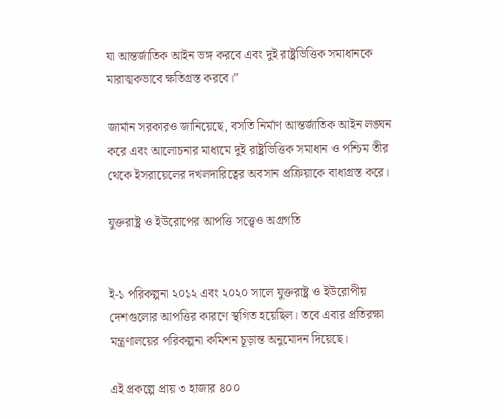যা আন্তর্জাতিক আইন ভঙ্গ করবে এবং দুই রাষ্ট্রভিত্তিক সমাধানকে মারাত্মকভাবে ক্ষতিগ্রস্ত করবে।”

জার্মান সরকারও জানিয়েছে, বসতি নির্মাণ আন্তর্জাতিক আইন লঙ্ঘন করে এবং আলোচনার মাধ্যমে দুই রাষ্ট্রভিত্তিক সমাধান ও পশ্চিম তীর থেকে ইসরায়েলের দখলদারিত্বের অবসান প্রক্রিয়াকে বাধাগ্রস্ত করে।

যুক্তরাষ্ট্র ও ইউরোপের আপত্তি সত্ত্বেও অগ্রগতি


ই-১ পরিকল্পনা ২০১২ এবং ২০২০ সালে যুক্তরাষ্ট্র ও ইউরোপীয় দেশগুলোর আপত্তির কারণে স্থগিত হয়েছিল। তবে এবার প্রতিরক্ষা মন্ত্রণালয়ের পরিকল্পনা কমিশন চূড়ান্ত অনুমোদন দিয়েছে।

এই প্রকল্পে প্রায় ৩ হাজার ৪০০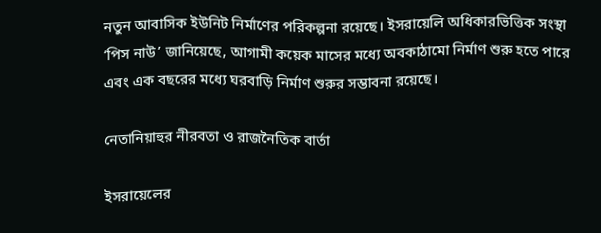নতুন আবাসিক ইউনিট নির্মাণের পরিকল্পনা রয়েছে। ইসরায়েলি অধিকারভিত্তিক সংস্থা ‘পিস নাউ’ জানিয়েছে, আগামী কয়েক মাসের মধ্যে অবকাঠামো নির্মাণ শুরু হতে পারে এবং এক বছরের মধ্যে ঘরবাড়ি নির্মাণ শুরুর সম্ভাবনা রয়েছে।

নেতানিয়াহুর নীরবতা ও রাজনৈতিক বার্তা

ইসরায়েলের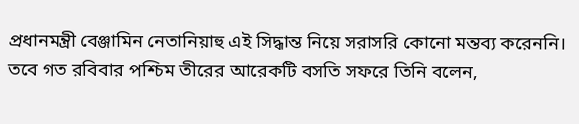প্রধানমন্ত্রী বেঞ্জামিন নেতানিয়াহু এই সিদ্ধান্ত নিয়ে সরাসরি কোনো মন্তব্য করেননি। তবে গত রবিবার পশ্চিম তীরের আরেকটি বসতি সফরে তিনি বলেন,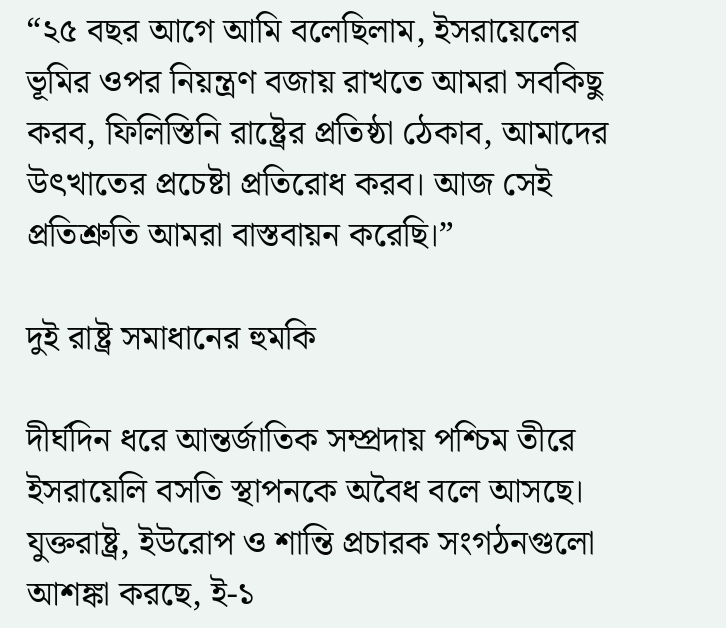“২৫ বছর আগে আমি বলেছিলাম, ইসরায়েলের ভূমির ওপর নিয়ন্ত্রণ বজায় রাখতে আমরা সবকিছু করব, ফিলিস্তিনি রাষ্ট্রের প্রতিষ্ঠা ঠেকাব, আমাদের উৎখাতের প্রচেষ্টা প্রতিরোধ করব। আজ সেই প্রতিশ্রুতি আমরা বাস্তবায়ন করেছি।”

দুই রাষ্ট্র সমাধানের হুমকি

দীর্ঘদিন ধরে আন্তর্জাতিক সম্প্রদায় পশ্চিম তীরে ইসরায়েলি বসতি স্থাপনকে অবৈধ বলে আসছে। যুক্তরাষ্ট্র, ইউরোপ ও শান্তি প্রচারক সংগঠনগুলো আশঙ্কা করছে, ই-১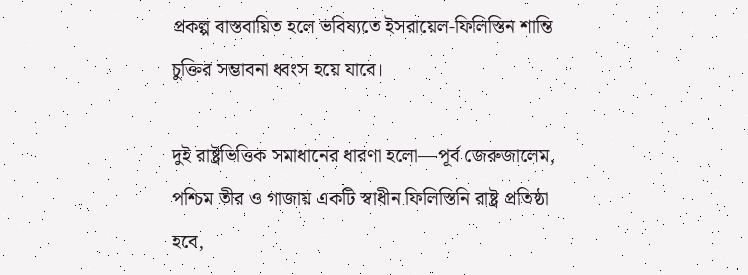প্রকল্প বাস্তবায়িত হলে ভবিষ্যতে ইসরায়েল-ফিলিস্তিন শান্তি চুক্তির সম্ভাবনা ধ্বংস হয়ে যাবে।

দুই রাষ্ট্রভিত্তিক সমাধানের ধারণা হলো—পূর্ব জেরুজালেম, পশ্চিম তীর ও গাজায় একটি স্বাধীন ফিলিস্তিনি রাষ্ট্র প্রতিষ্ঠা হবে,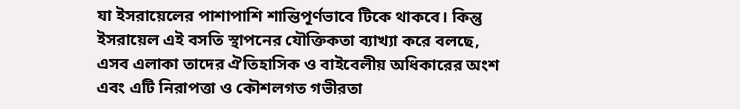যা ইসরায়েলের পাশাপাশি শান্তিপূর্ণভাবে টিকে থাকবে। কিন্তু ইসরায়েল এই বসতি স্থাপনের যৌক্তিকতা ব্যাখ্যা করে বলছে, এসব এলাকা তাদের ঐতিহাসিক ও বাইবেলীয় অধিকারের অংশ এবং এটি নিরাপত্তা ও কৌশলগত গভীরতা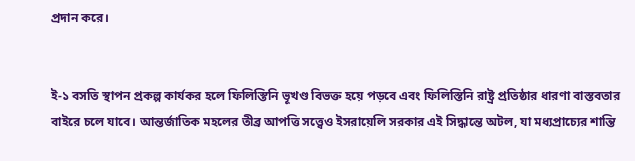প্রদান করে।


ই-১ বসতি স্থাপন প্রকল্প কার্যকর হলে ফিলিস্তিনি ভূখণ্ড বিভক্ত হয়ে পড়বে এবং ফিলিস্তিনি রাষ্ট্র প্রতিষ্ঠার ধারণা বাস্তবতার বাইরে চলে যাবে। আন্তর্জাতিক মহলের তীব্র আপত্তি সত্ত্বেও ইসরায়েলি সরকার এই সিদ্ধান্তে অটল, যা মধ্যপ্রাচ্যের শান্তি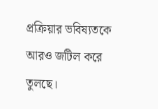প্রক্রিয়ার ভবিষ্যতকে আরও জটিল করে তুলছে।